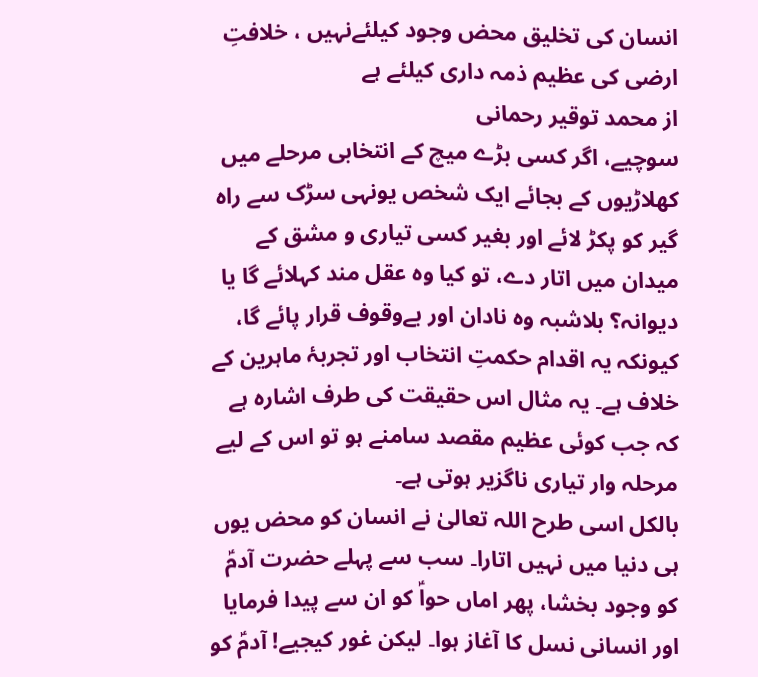انسان کی تخلیق محض وجود کیلئےنہیں ، خلافتِ ارضی کی عظیم ذمہ داری کیلئے ہے
از محمد توقیر رحمانی
سوچیے، اگر کسی بڑے میچ کے انتخابی مرحلے میں کھلاڑیوں کے بجائے ایک شخص یونہی سڑک سے راہ گیر کو پکڑ لائے اور بغیر کسی تیاری و مشق کے میدان میں اتار دے، تو کیا وہ عقل مند کہلائے گا یا دیوانہ؟ بلاشبہ وہ نادان اور بےوقوف قرار پائے گا، کیونکہ یہ اقدام حکمتِ انتخاب اور تجربۂ ماہرین کے خلاف ہے۔ یہ مثال اس حقیقت کی طرف اشارہ ہے کہ جب کوئی عظیم مقصد سامنے ہو تو اس کے لیے مرحلہ وار تیاری ناگزیر ہوتی ہے۔
بالکل اسی طرح اللہ تعالیٰ نے انسان کو محض یوں ہی دنیا میں نہیں اتارا۔ سب سے پہلے حضرت آدمؑ کو وجود بخشا، پھر اماں حواؑ کو ان سے پیدا فرمایا اور انسانی نسل کا آغاز ہوا۔ لیکن غور کیجیے! آدمؑ کو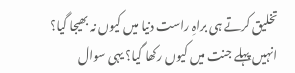تخلیق کرتے ہی براہِ راست دنیا میں کیوں نہ بھیجا گیا؟ انہیں پہلے جنت میں کیوں رکھا گیا؟ یہی سوال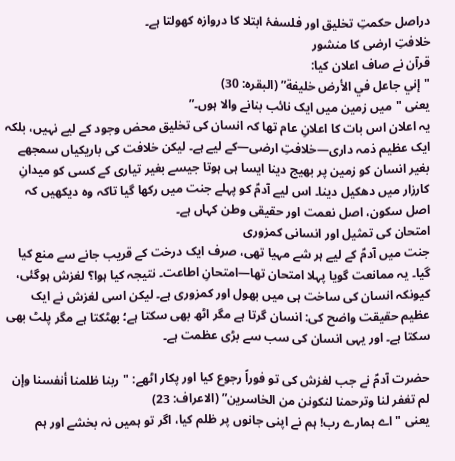دراصل حکمتِ تخلیق اور فلسفۂ ابتلا کا دروازہ کھولتا ہے۔
خلافتِ ارضی کا منشور
قرآن نے صاف اعلان کیا:
"إني جاعل في الأرض خليفة” (البقرہ: 30)
یعنی "میں زمین میں ایک نائب بنانے والا ہوں۔”
یہ اعلان اس بات کا اعلانِ عام تھا کہ انسان کی تخلیق محض وجود کے لیے نہیں، بلکہ ایک عظیم ذمہ داری—خلافتِ ارضی—کے لیے ہے۔ لیکن خلافت کی باریکیاں سمجھے بغیر انسان کو زمین پر بھیج دینا ایسا ہی ہوتا جیسے بغیر تیاری کے کسی کو میدانِ کارزار میں دھکیل دینا۔ اس لیے آدمؑ کو پہلے جنت میں رکھا گیا تاکہ وہ دیکھیں کہ اصل سکون، اصل نعمت اور حقیقی وطن کہاں ہے۔
امتحان کی تمثیل اور انسانی کمزوری
جنت میں آدمؑ کے لیے ہر شے مہیا تھی، صرف ایک درخت کے قریب جانے سے منع کیا گیا۔ یہ ممانعت گویا پہلا امتحان تھا—امتحانِ اطاعت۔ نتیجہ کیا ہوا؟ لغزش ہوگئی، کیونکہ انسان کی ساخت ہی میں بھول اور کمزوری ہے۔ لیکن اسی لغزش نے ایک عظیم حقیقت واضح کی: انسان گرتا ہے مگر اٹھ بھی سکتا ہے؛ بھٹکتا ہے مگر پلٹ بھی سکتا ہے۔ اور یہی انسان کی سب سے بڑی عظمت ہے۔

حضرت آدمؑ نے جب لغزش کی تو فوراً رجوع کیا اور پکار اٹھے: "ربنا ظلمنا أنفسنا وإن لم تغفر لنا وترحمنا لنكونن من الخاسرين” (الاعراف: 23)
یعنی "اے ہمارے رب! ہم نے اپنی جانوں پر ظلم کیا، اگر تو ہمیں نہ بخشے اور ہم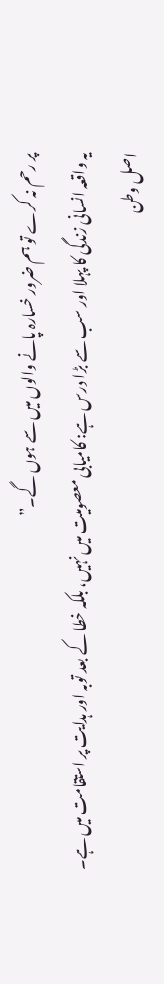پر رحم نہ کرے تو ہم ضرور خسارہ پانے والوں میں سے ہوں گے۔”
یہ واقعہ انسانی زندگی کا پہلا اور سب سے بڑا درس ہے: کامیابی معصومیت میں نہیں، بلکہ خطا کے بعد توبہ اور ہدایت پر استقامت میں ہے۔
اصل وطن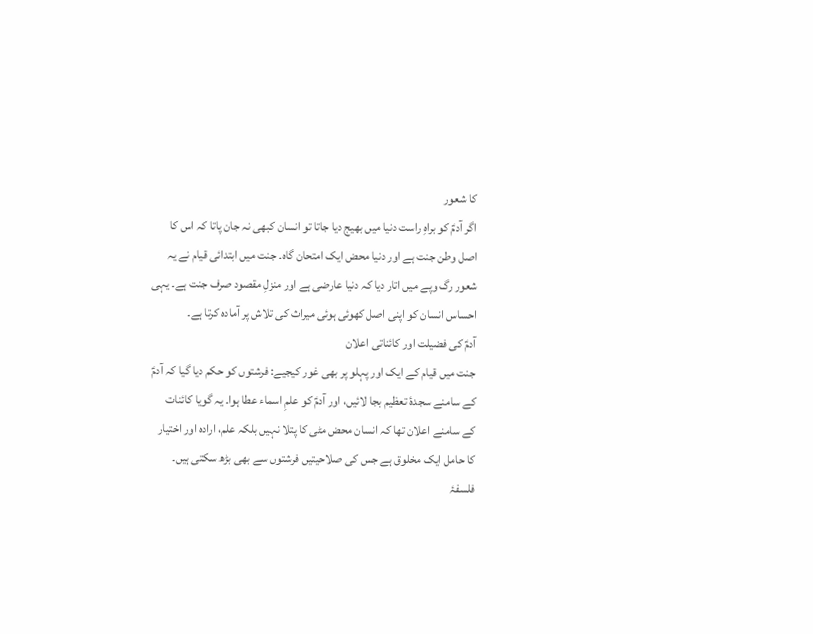کا شعور
اگر آدمؑ کو براہِ راست دنیا میں بھیج دیا جاتا تو انسان کبھی نہ جان پاتا کہ اس کا اصل وطن جنت ہے اور دنیا محض ایک امتحان گاہ۔ جنت میں ابتدائی قیام نے یہ شعور رگ وپے میں اتار دیا کہ دنیا عارضی ہے اور منزلِ مقصود صرف جنت ہے۔ یہی احساس انسان کو اپنی اصل کھوئی ہوئی میراث کی تلاش پر آمادہ کرتا ہے۔
آدمؑ کی فضیلت اور کائناتی اعلان
جنت میں قیام کے ایک اور پہلو پر بھی غور کیجیے: فرشتوں کو حکم دیا گیا کہ آدمؑ کے سامنے سجدۂ تعظیم بجا لائیں، اور آدمؑ کو علمِ اسماء عطا ہوا۔ یہ گویا کائنات کے سامنے اعلان تھا کہ انسان محض مٹی کا پتلا نہیں بلکہ علم، ارادہ اور اختیار کا حامل ایک مخلوق ہے جس کی صلاحیتیں فرشتوں سے بھی بڑھ سکتی ہیں۔
فلسفۂ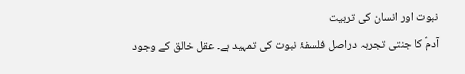نبوت اور انسان کی تربیت
آدمؑ کا جنتی تجربہ دراصل فلسفۂ نبوت کی تمہید ہے۔ عقل خالق کے وجود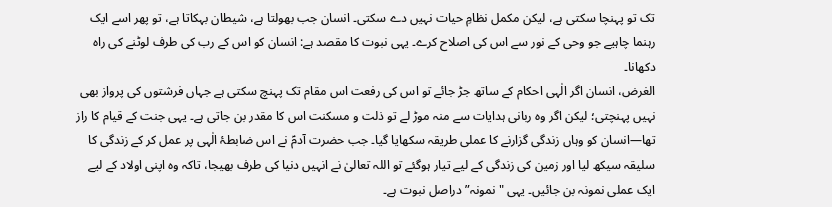تک تو پہنچا سکتی ہے، لیکن مکمل نظامِ حیات نہیں دے سکتی۔ انسان جب بھولتا ہے، شیطان بہکاتا ہے، تو پھر اسے ایک رہنما چاہیے جو وحی کے نور سے اس کی اصلاح کرے۔ یہی نبوت کا مقصد ہے: انسان کو اس کے رب کی طرف لوٹنے کی راہ دکھانا۔
الغرض، انسان اگر الٰہی احکام کے ساتھ جڑ جائے تو اس کی رفعت اس مقام تک پہنچ سکتی ہے جہاں فرشتوں کی پرواز بھی نہیں پہنچتی؛ لیکن اگر وہ ربانی ہدایات سے منہ موڑ لے تو ذلت و مسکنت اس کا مقدر بن جاتی ہے۔ یہی جنت کے قیام کا راز تھا—انسان کو وہاں زندگی گزارنے کا عملی طریقہ سکھایا گیا۔ جب حضرت آدمؑ نے اس ضابطۂ الٰہی پر عمل کر کے زندگی کا سلیقہ سیکھ لیا اور زمین کی زندگی کے لیے تیار ہوگئے تو اللہ تعالیٰ نے انہیں دنیا کی طرف بھیجا، تاکہ وہ اپنی اولاد کے لیے ایک عملی نمونہ بن جائیں۔ یہی "نمونہ” دراصل نبوت ہے۔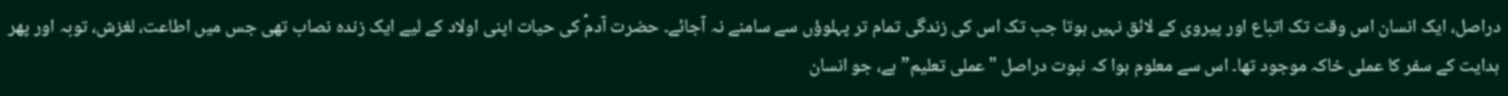دراصل، ایک انسان اس وقت تک اتباع اور پیروی کے لائق نہیں ہوتا جب تک اس کی زندگی تمام تر پہلوؤں سے سامنے نہ آجائے۔ حضرت آدمؑ کی حیات اپنی اولاد کے لیے ایک زندہ نصاب تھی جس میں اطاعت، لغزش، توبہ اور پھر ہدایت کے سفر کا عملی خاکہ موجود تھا۔ اس سے معلوم ہوا کہ نبوت دراصل "عملی تعلیم” ہے، جو انسان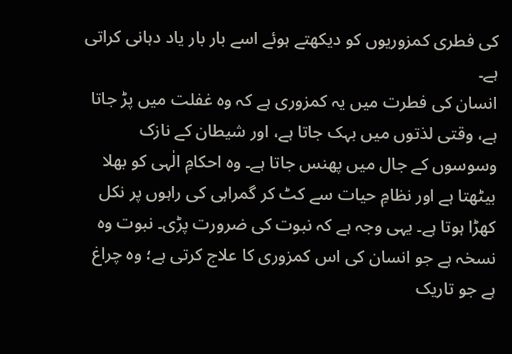کی فطری کمزوریوں کو دیکھتے ہوئے اسے بار بار یاد دہانی کراتی ہے۔
انسان کی فطرت میں یہ کمزوری ہے کہ وہ غفلت میں پڑ جاتا ہے، وقتی لذتوں میں بہک جاتا ہے، اور شیطان کے نازک وسوسوں کے جال میں پھنس جاتا ہے۔ وہ احکامِ الٰہی کو بھلا بیٹھتا ہے اور نظامِ حیات سے کٹ کر گمراہی کی راہوں پر نکل کھڑا ہوتا ہے۔ یہی وجہ ہے کہ نبوت کی ضرورت پڑی۔ نبوت وہ نسخہ ہے جو انسان کی اس کمزوری کا علاج کرتی ہے؛ وہ چراغ ہے جو تاریک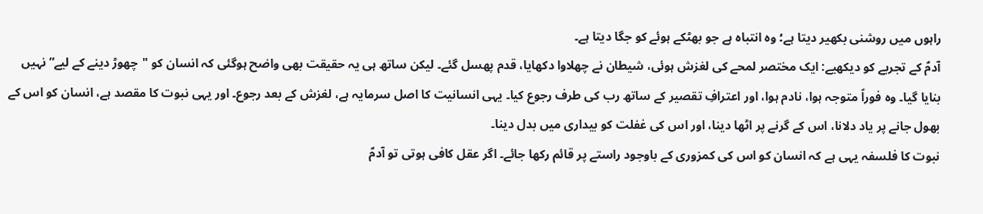راہوں میں روشنی بکھیر دیتا ہے؛ وہ انتباہ ہے جو بھٹکے ہوئے کو جگا دیتا ہے۔
آدمؑ کے تجربے کو دیکھیے: ایک مختصر لمحے کی لغزش ہوئی، شیطان نے چھلاوا دکھایا، قدم پھسل گئے۔ لیکن ساتھ ہی یہ حقیقت بھی واضح ہوگئی کہ انسان کو "چھوڑ دینے کے لیے” نہیں بنایا گیا۔ وہ فوراً متوجہ ہوا، نادم ہوا، اور اعترافِ تقصیر کے ساتھ رب کی طرف رجوع کیا۔ یہی انسانیت کا اصل سرمایہ ہے، لغزش کے بعد رجوع۔ اور یہی نبوت کا مقصد ہے، انسان کو اس کے بھول جانے پر یاد دلانا، اس کے گرنے پر اٹھا دینا، اور اس کی غفلت کو بیداری میں بدل دینا۔
نبوت کا فلسفہ یہی ہے کہ انسان کو اس کی کمزوری کے باوجود راستے پر قائم رکھا جائے۔ اگر عقل کافی ہوتی تو آدمؑ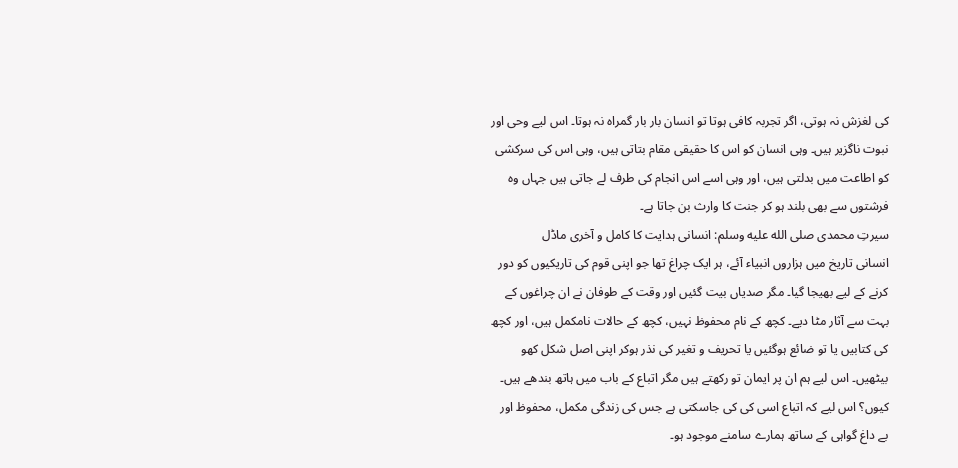کی لغزش نہ ہوتی، اگر تجربہ کافی ہوتا تو انسان بار بار گمراہ نہ ہوتا۔ اس لیے وحی اور نبوت ناگزیر ہیں۔ وہی انسان کو اس کا حقیقی مقام بتاتی ہیں، وہی اس کی سرکشی کو اطاعت میں بدلتی ہیں، اور وہی اسے اس انجام کی طرف لے جاتی ہیں جہاں وہ فرشتوں سے بھی بلند ہو کر جنت کا وارث بن جاتا ہے۔
سیرتِ محمدی صلى الله عليه وسلم: انسانی ہدایت کا کامل و آخری ماڈل
انسانی تاریخ میں ہزاروں انبیاء آئے، ہر ایک چراغ تھا جو اپنی قوم کی تاریکیوں کو دور کرنے کے لیے بھیجا گیا۔ مگر صدیاں بیت گئیں اور وقت کے طوفان نے ان چراغوں کے بہت سے آثار مٹا دیے۔ کچھ کے نام محفوظ نہیں، کچھ کے حالات نامکمل ہیں، اور کچھ کی کتابیں یا تو ضائع ہوگئیں یا تحریف و تغیر کی نذر ہوکر اپنی اصل شکل کھو بیٹھیں۔ اس لیے ہم ان پر ایمان تو رکھتے ہیں مگر اتباع کے باب میں ہاتھ بندھے ہیں۔ کیوں؟ اس لیے کہ اتباع اسی کی کی جاسکتی ہے جس کی زندگی مکمل، محفوظ اور بے داغ گواہی کے ساتھ ہمارے سامنے موجود ہو۔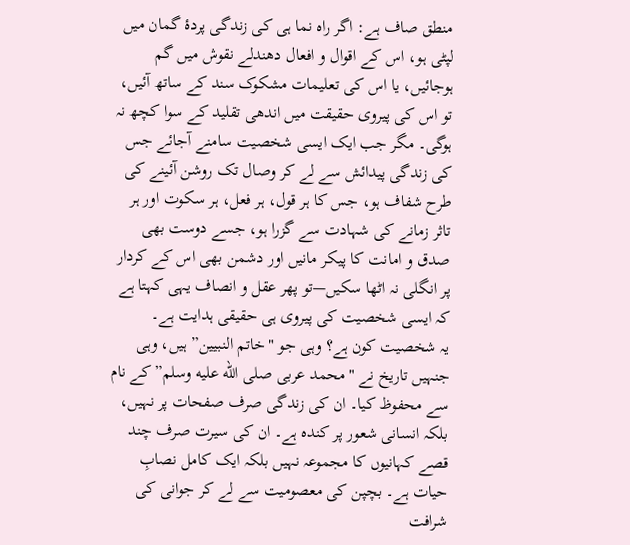منطق صاف ہے: اگر راہ نما ہی کی زندگی پردۂ گمان میں لپٹی ہو، اس کے اقوال و افعال دھندلے نقوش میں گم ہوجائیں، یا اس کی تعلیمات مشکوک سند کے ساتھ آئیں، تو اس کی پیروی حقیقت میں اندھی تقلید کے سوا کچھ نہ ہوگی۔ مگر جب ایک ایسی شخصیت سامنے آجائے جس کی زندگی پیدائش سے لے کر وصال تک روشن آئینے کی طرح شفاف ہو، جس کا ہر قول، ہر فعل، ہر سکوت اور ہر تاثر زمانے کی شہادت سے گزرا ہو، جسے دوست بھی صدق و امانت کا پیکر مانیں اور دشمن بھی اس کے کردار پر انگلی نہ اٹھا سکیں—تو پھر عقل و انصاف یہی کہتا ہے کہ ایسی شخصیت کی پیروی ہی حقیقی ہدایت ہے۔
یہ شخصیت کون ہے؟ وہی جو "خاتم النبیین” ہیں، وہی جنہیں تاریخ نے "محمد عربی صلى الله عليه وسلم” کے نام سے محفوظ کیا۔ ان کی زندگی صرف صفحات پر نہیں، بلکہ انسانی شعور پر کندہ ہے۔ ان کی سیرت صرف چند قصے کہانیوں کا مجموعہ نہیں بلکہ ایک کامل نصابِ حیات ہے۔ بچپن کی معصومیت سے لے کر جوانی کی شرافت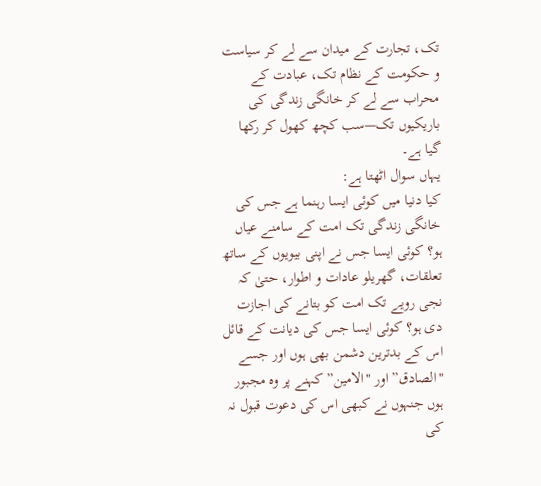تک، تجارت کے میدان سے لے کر سیاست و حکومت کے نظام تک، عبادت کے محراب سے لے کر خانگی زندگی کی باریکیوں تک—سب کچھ کھول کر رکھا گیا ہے۔
یہاں سوال اٹھتا ہے:
کیا دنیا میں کوئی ایسا رہنما ہے جس کی خانگی زندگی تک امت کے سامنے عیاں ہو؟ کوئی ایسا جس نے اپنی بیویوں کے ساتھ تعلقات، گھریلو عادات و اطوار، حتیٰ کہ نجی رویے تک امت کو بتانے کی اجازت دی ہو؟ کوئی ایسا جس کی دیانت کے قائل اس کے بدترین دشمن بھی ہوں اور جسے "الصادق” اور "الامین” کہنے پر وہ مجبور ہوں جنہوں نے کبھی اس کی دعوت قبول نہ کی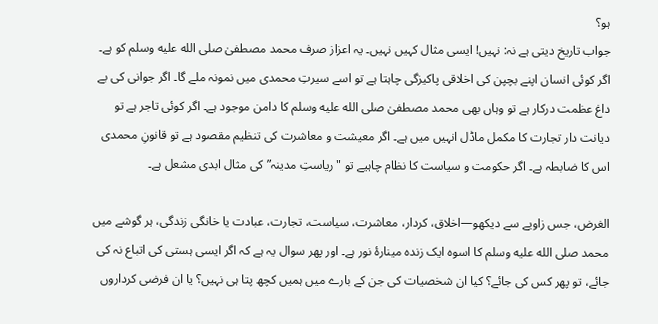ہو؟
جواب تاریخ دیتی ہے نہ: نہیں! ایسی مثال کہیں نہیں۔ یہ اعزاز صرف محمد مصطفیٰ صلى الله عليه وسلم کو ہے۔
اگر کوئی انسان اپنے بچپن کی اخلاقی پاکیزگی چاہتا ہے تو اسے سیرتِ محمدی میں نمونہ ملے گا۔ اگر جوانی کی بے داغ عظمت درکار ہے تو وہاں بھی محمد مصطفیٰ صلى الله عليه وسلم کا دامن موجود ہے۔ اگر کوئی تاجر ہے تو دیانت دار تجارت کا مکمل ماڈل انہیں میں ہے۔ اگر معیشت و معاشرت کی تنظیم مقصود ہے تو قانونِ محمدی اس کا ضابطہ ہے۔ اگر حکومت و سیاست کا نظام چاہیے تو "ریاستِ مدینہ” کی مثال ابدی مشعل ہے۔

الغرض، جس زاویے سے دیکھو—اخلاق، کردار، معاشرت، سیاست، تجارت، عبادت یا خانگی زندگی، ہر گوشے میں محمد صلى الله عليه وسلم کا اسوہ ایک زندہ مینارۂ نور ہے۔ اور پھر سوال یہ ہے کہ اگر ایسی ہستی کی اتباع نہ کی جائے، تو پھر کس کی جائے؟ کیا ان شخصیات کی جن کے بارے میں ہمیں کچھ پتا ہی نہیں؟ یا ان فرضی کرداروں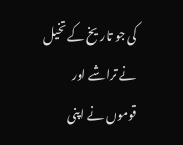کی جو تاریخ کے تخیل نے تراشے اور قوموں نے اپنی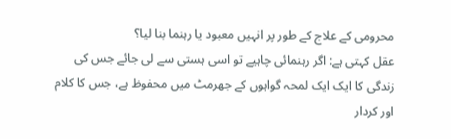محرومی کے علاج کے طور پر انہیں معبود یا رہنما بنا لیا؟
عقل کہتی ہے: اگر رہنمائی چاہیے تو اسی ہستی سے لی جائے جس کی زندگی کا ایک ایک لمحہ گواہوں کے جھرمٹ میں محفوظ ہے، جس کا کلام اور کردار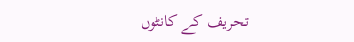تحریف کے کانٹوں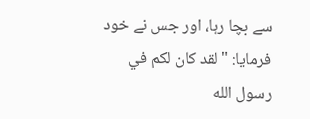سے بچا رہا، اور جس نے خود فرمایا: "لقد كان لكم في رسول الله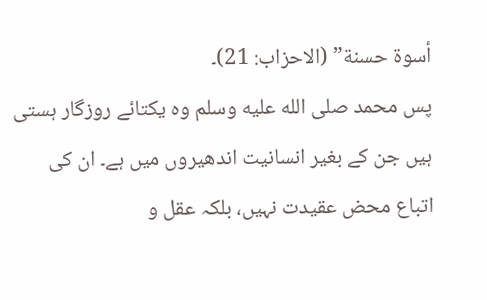أسوة حسنة” (الاحزاب: 21)۔
پس محمد صلى الله عليه وسلم وہ یکتائے روزگار ہستی ہیں جن کے بغیر انسانیت اندھیروں میں ہے۔ ان کی اتباع محض عقیدت نہیں، بلکہ عقل و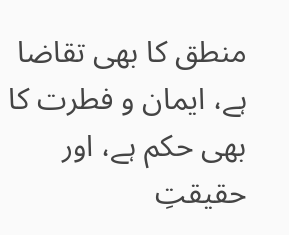منطق کا بھی تقاضا ہے، ایمان و فطرت کا بھی حکم ہے، اور حقیقتِ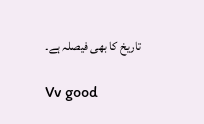تاریخ کا بھی فیصلہ ہے۔

Vv good